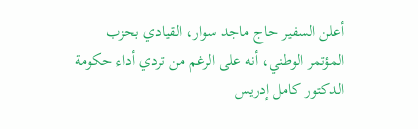أعلن السفير حاج ماجد سوار، القيادي بحزب المؤتمر الوطني، أنه على الرغم من تردي أداء حكومة الدكتور كامل إدريس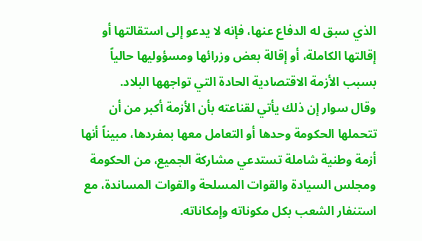الذي سبق له الدفاع عنها، فإنه لا يدعو إلى استقالتها أو إقالتها الكاملة، أو إقالة بعض وزرائها ومسؤوليها حالياً بسبب الأزمة الاقتصادية الحادة التي تواجهها البلاد.
وقال سوار إن ذلك يأتي لقناعته بأن الأزمة أكبر من أن تتحملها الحكومة وحدها أو التعامل معها بمفردها، مبيناً أنها أزمة وطنية شاملة تستدعي مشاركة الجميع، من الحكومة ومجلس السيادة والقوات المسلحة والقوات المساندة، مع استنفار الشعب بكل مكوناته وإمكاناته.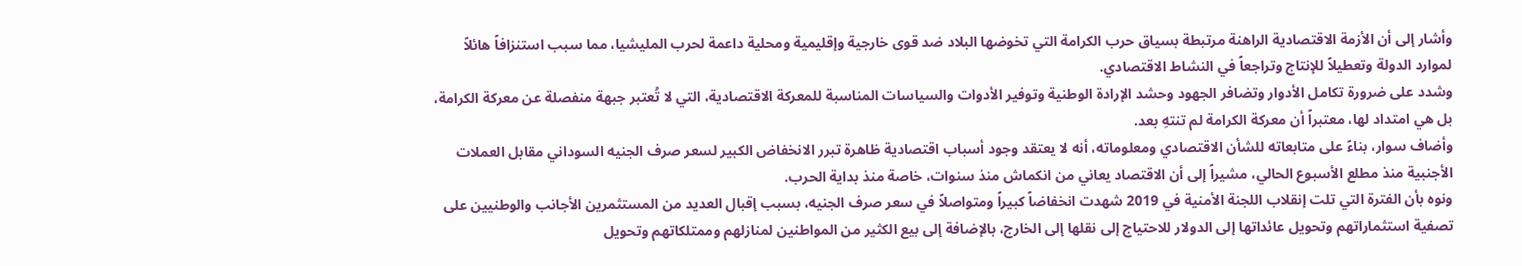وأشار إلى أن الأزمة الاقتصادية الراهنة مرتبطة بسياق حرب الكرامة التي تخوضها البلاد ضد قوى خارجية وإقليمية ومحلية داعمة لحرب المليشيا، مما سبب استنزافاً هائلاً لموارد الدولة وتعطيلاً للإنتاج وتراجعاً في النشاط الاقتصادي.
وشدد على ضرورة تكامل الأدوار وتضافر الجهود وحشد الإرادة الوطنية وتوفير الأدوات والسياسات المناسبة للمعركة الاقتصادية، التي لا تُعتبر جبهة منفصلة عن معركة الكرامة، بل هي امتداد لها، معتبراً أن معركة الكرامة لم تنتهِ بعد.
وأضاف سوار، بناءً على متابعاته للشأن الاقتصادي ومعلوماته، أنه لا يعتقد وجود أسباب اقتصادية ظاهرة تبرر الانخفاض الكبير لسعر صرف الجنيه السوداني مقابل العملات الأجنبية منذ مطلع الأسبوع الحالي، مشيراً إلى أن الاقتصاد يعاني من انكماش منذ سنوات، خاصة منذ بداية الحرب.
ونوه بأن الفترة التي تلت إنقلاب اللجنة الأمنية في 2019 شهدت انخفاضاً كبيراً ومتواصلاً في سعر صرف الجنيه، بسبب إقبال العديد من المستثمرين الأجانب والوطنيين على تصفية استثماراتهم وتحويل عائداتها إلى الدولار للاحتياج إلى نقلها إلى الخارج، بالإضافة إلى بيع الكثير من المواطنين لمنازلهم وممتلكاتهم وتحويل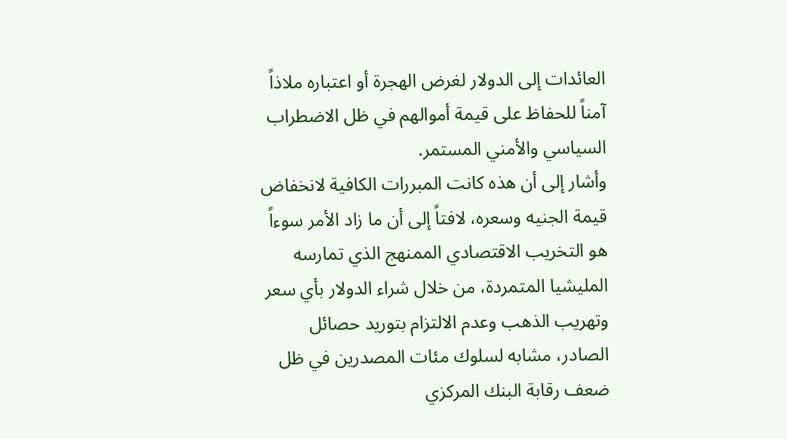العائدات إلى الدولار لغرض الهجرة أو اعتباره ملاذاً آمناً للحفاظ على قيمة أموالهم في ظل الاضطراب السياسي والأمني المستمر.
وأشار إلى أن هذه كانت المبررات الكافية لانخفاض قيمة الجنيه وسعره، لافتاً إلى أن ما زاد الأمر سوءاً هو التخريب الاقتصادي الممنهج الذي تمارسه المليشيا المتمردة، من خلال شراء الدولار بأي سعر وتهريب الذهب وعدم الالتزام بتوريد حصائل الصادر، مشابه لسلوك مئات المصدرين في ظل ضعف رقابة البنك المركزي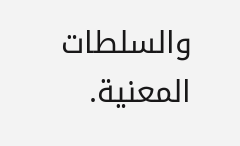والسلطات المعنية.